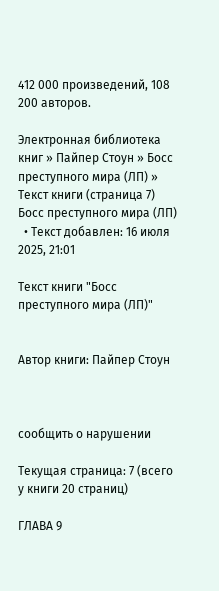412 000 произведений, 108 200 авторов.

Электронная библиотека книг » Пайпер Стоун » Босс преступного мира (ЛП) » Текст книги (страница 7)
Босс преступного мира (ЛП)
  • Текст добавлен: 16 июля 2025, 21:01

Текст книги "Босс преступного мира (ЛП)"


Автор книги: Пайпер Стоун



сообщить о нарушении

Текущая страница: 7 (всего у книги 20 страниц)

ГЛАВА 9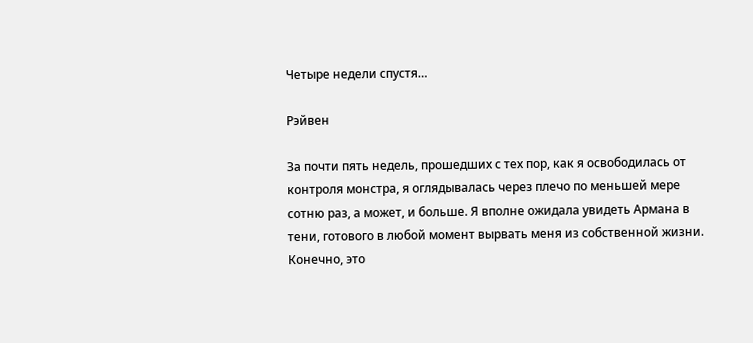Четыре недели спустя…

Рэйвен

За почти пять недель, прошедших с тех пор, как я освободилась от контроля монстра, я оглядывалась через плечо по меньшей мере сотню раз, а может, и больше. Я вполне ожидала увидеть Армана в тени, готового в любой момент вырвать меня из собственной жизни. Конечно, это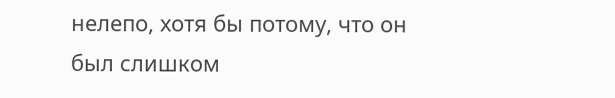нелепо, хотя бы потому, что он был слишком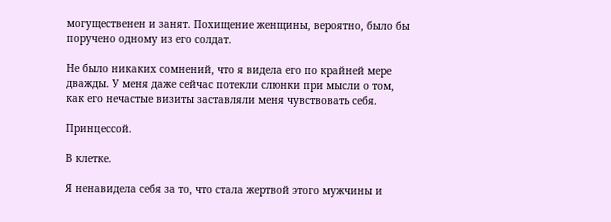могущественен и занят. Похищение женщины, вероятно, было бы поручено одному из его солдат.

Не было никаких сомнений, что я видела его по крайней мере дважды. У меня даже сейчас потекли слюнки при мысли о том, как его нечастые визиты заставляли меня чувствовать себя.

Принцессой.

В клетке.

Я ненавидела себя за то, что стала жертвой этого мужчины и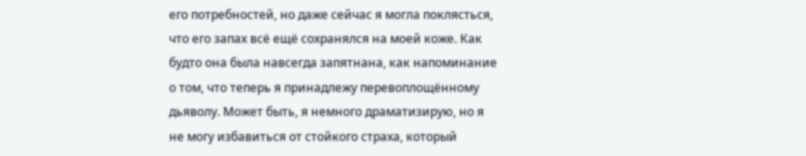его потребностей, но даже сейчас я могла поклясться, что его запах всё ещё сохранялся на моей коже. Как будто она была навсегда запятнана, как напоминание о том, что теперь я принадлежу перевоплощённому дьяволу. Может быть, я немного драматизирую, но я не могу избавиться от стойкого страха, который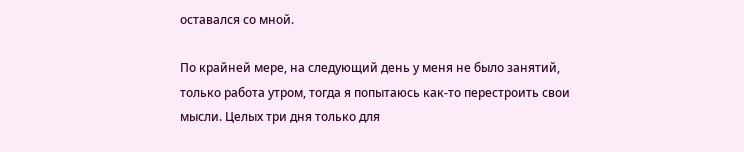оставался со мной.

По крайней мере, на следующий день у меня не было занятий, только работа утром, тогда я попытаюсь как-то перестроить свои мысли. Целых три дня только для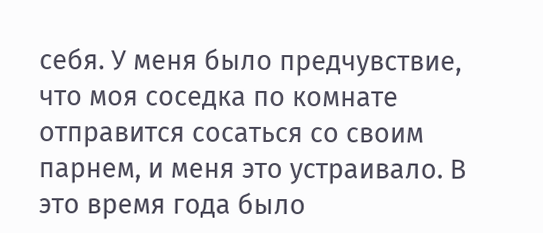себя. У меня было предчувствие, что моя соседка по комнате отправится сосаться со своим парнем, и меня это устраивало. В это время года было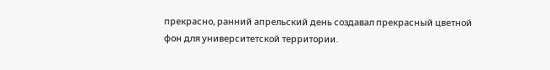прекрасно, ранний апрельский день создавал прекрасный цветной фон для университетской территории.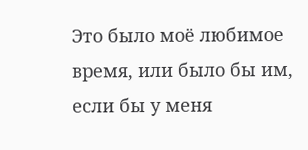Это было моё любимое время, или было бы им, если бы у меня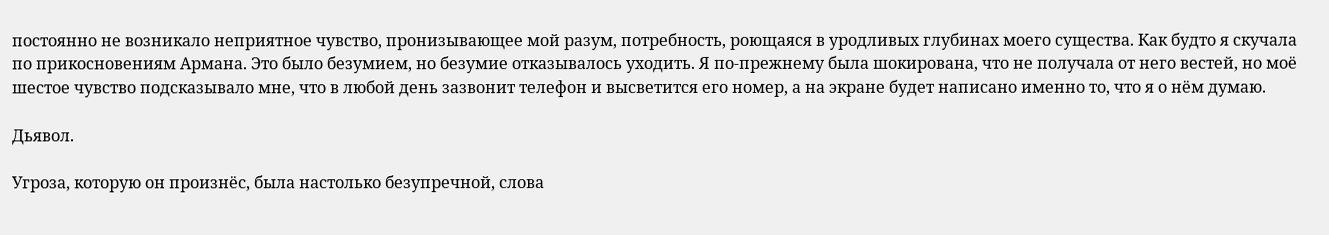постоянно не возникало неприятное чувство, пронизывающее мой разум, потребность, роющаяся в уродливых глубинах моего существа. Как будто я скучала по прикосновениям Армана. Это было безумием, но безумие отказывалось уходить. Я по-прежнему была шокирована, что не получала от него вестей, но моё шестое чувство подсказывало мне, что в любой день зазвонит телефон и высветится его номер, а на экране будет написано именно то, что я о нём думаю.

Дьявол.

Угроза, которую он произнёс, была настолько безупречной, слова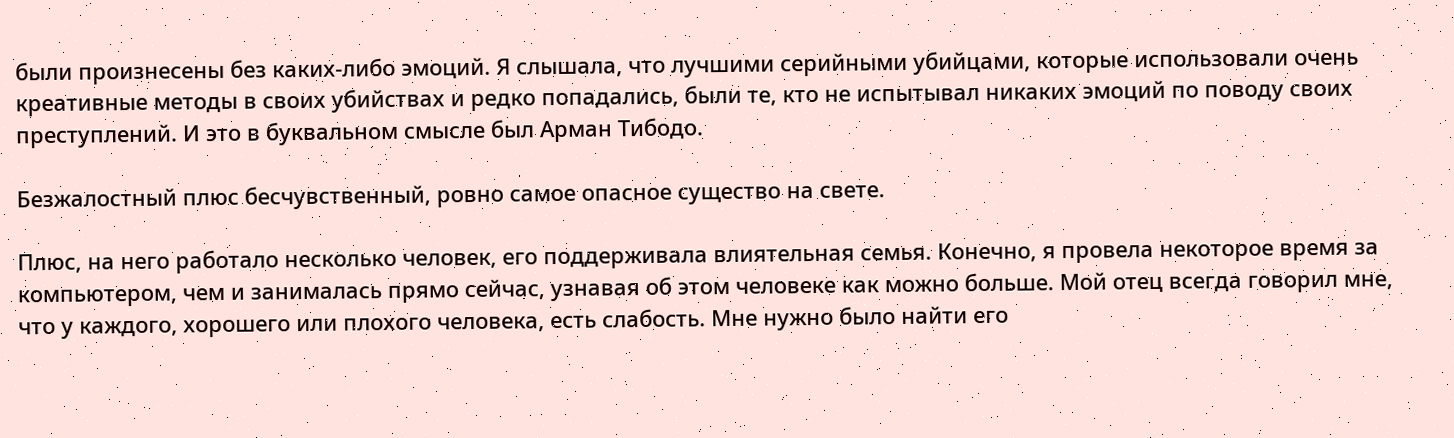были произнесены без каких-либо эмоций. Я слышала, что лучшими серийными убийцами, которые использовали очень креативные методы в своих убийствах и редко попадались, были те, кто не испытывал никаких эмоций по поводу своих преступлений. И это в буквальном смысле был Арман Тибодо.

Безжалостный плюс бесчувственный, ровно самое опасное существо на свете.

Плюс, на него работало несколько человек, его поддерживала влиятельная семья. Конечно, я провела некоторое время за компьютером, чем и занималась прямо сейчас, узнавая об этом человеке как можно больше. Мой отец всегда говорил мне, что у каждого, хорошего или плохого человека, есть слабость. Мне нужно было найти его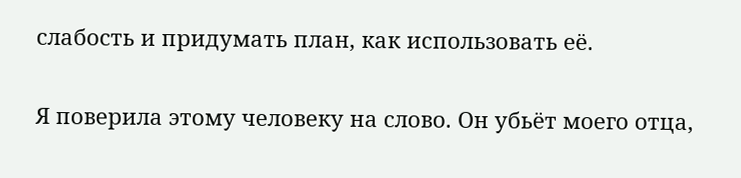слабость и придумать план, как использовать её.

Я поверила этому человеку на слово. Он убьёт моего отца,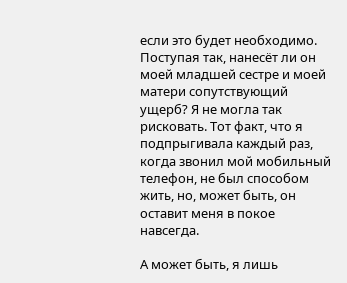если это будет необходимо. Поступая так, нанесёт ли он моей младшей сестре и моей матери сопутствующий ущерб? Я не могла так рисковать. Тот факт, что я подпрыгивала каждый раз, когда звонил мой мобильный телефон, не был способом жить, но, может быть, он оставит меня в покое навсегда.

А может быть, я лишь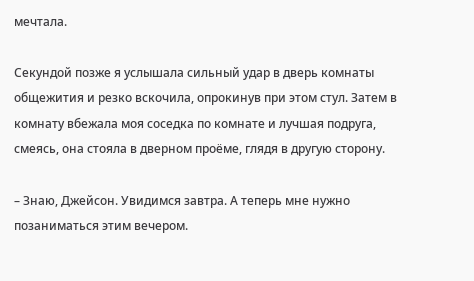мечтала.

Секундой позже я услышала сильный удар в дверь комнаты общежития и резко вскочила, опрокинув при этом стул. Затем в комнату вбежала моя соседка по комнате и лучшая подруга, смеясь, она стояла в дверном проёме, глядя в другую сторону.

– Знаю, Джейсон. Увидимся завтра. А теперь мне нужно позаниматься этим вечером.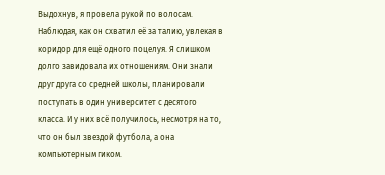Выдохнув, я провела рукой по волосам. Наблюдая, как он схватил её за талию, увлекая в коридор для ещё одного поцелуя. Я слишком долго завидовала их отношениям. Они знали друг друга со средней школы, планировали поступать в один университет с десятого класса. И у них всё получилось, несмотря на то, что он был звездой футбола, а она компьютерным гиком.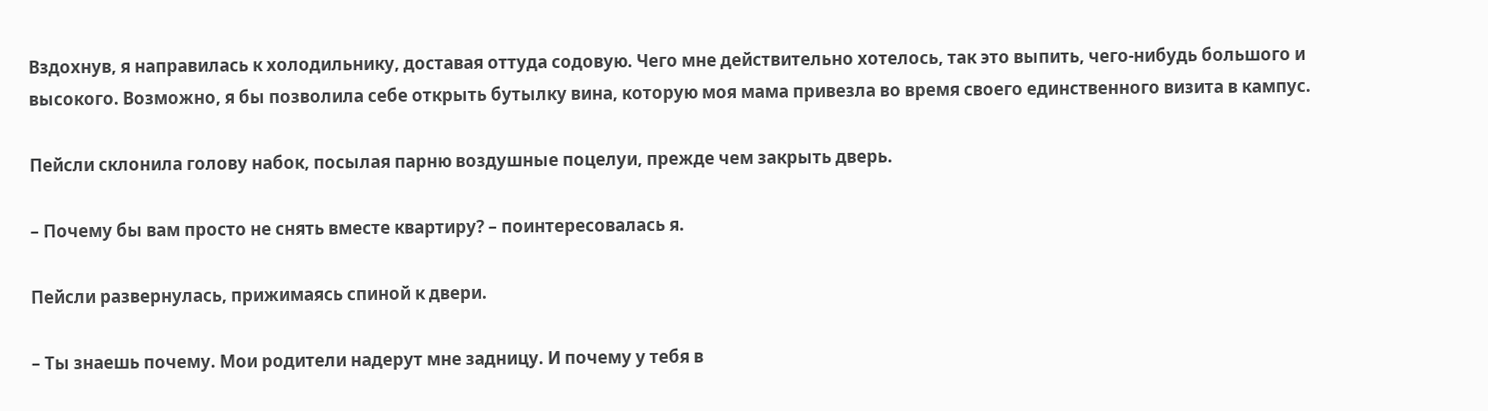Вздохнув, я направилась к холодильнику, доставая оттуда содовую. Чего мне действительно хотелось, так это выпить, чего-нибудь большого и высокого. Возможно, я бы позволила себе открыть бутылку вина, которую моя мама привезла во время своего единственного визита в кампус.

Пейсли склонила голову набок, посылая парню воздушные поцелуи, прежде чем закрыть дверь.

– Почему бы вам просто не снять вместе квартиру? – поинтересовалась я.

Пейсли развернулась, прижимаясь спиной к двери.

– Ты знаешь почему. Мои родители надерут мне задницу. И почему у тебя в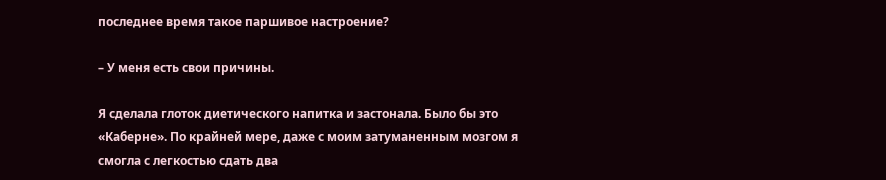последнее время такое паршивое настроение?

– У меня есть свои причины.

Я сделала глоток диетического напитка и застонала. Было бы это «Каберне». По крайней мере, даже с моим затуманенным мозгом я смогла с легкостью сдать два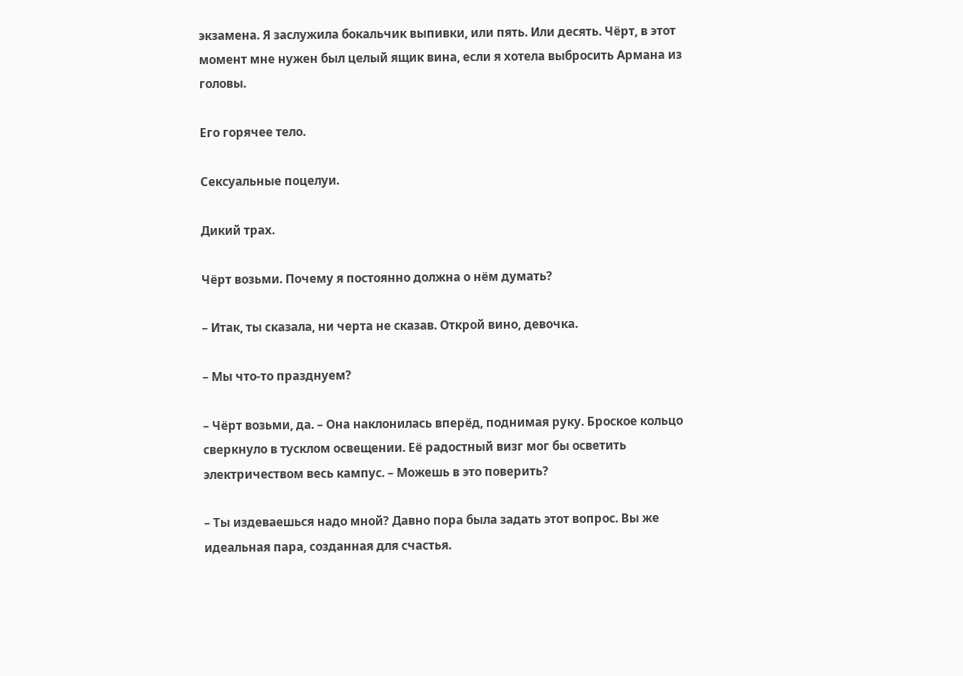экзамена. Я заслужила бокальчик выпивки, или пять. Или десять. Чёрт, в этот момент мне нужен был целый ящик вина, если я хотела выбросить Армана из головы.

Его горячее тело.

Сексуальные поцелуи.

Дикий трах.

Чёрт возьми. Почему я постоянно должна о нём думать?

– Итак, ты сказала, ни черта не сказав. Открой вино, девочка.

– Мы что-то празднуем?

– Чёрт возьми, да. – Она наклонилась вперёд, поднимая руку. Броское кольцо сверкнуло в тусклом освещении. Её радостный визг мог бы осветить электричеством весь кампус. – Можешь в это поверить?

– Ты издеваешься надо мной? Давно пора была задать этот вопрос. Вы же идеальная пара, созданная для счастья.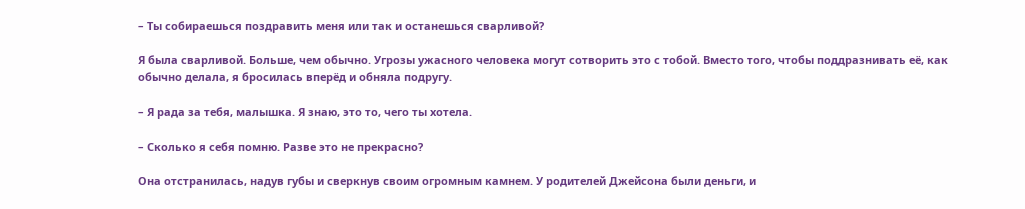– Ты собираешься поздравить меня или так и останешься сварливой?

Я была сварливой. Больше, чем обычно. Угрозы ужасного человека могут сотворить это с тобой. Вместо того, чтобы поддразнивать её, как обычно делала, я бросилась вперёд и обняла подругу.

– Я рада за тебя, малышка. Я знаю, это то, чего ты хотела.

– Сколько я себя помню. Разве это не прекрасно?

Она отстранилась, надув губы и сверкнув своим огромным камнем. У родителей Джейсона были деньги, и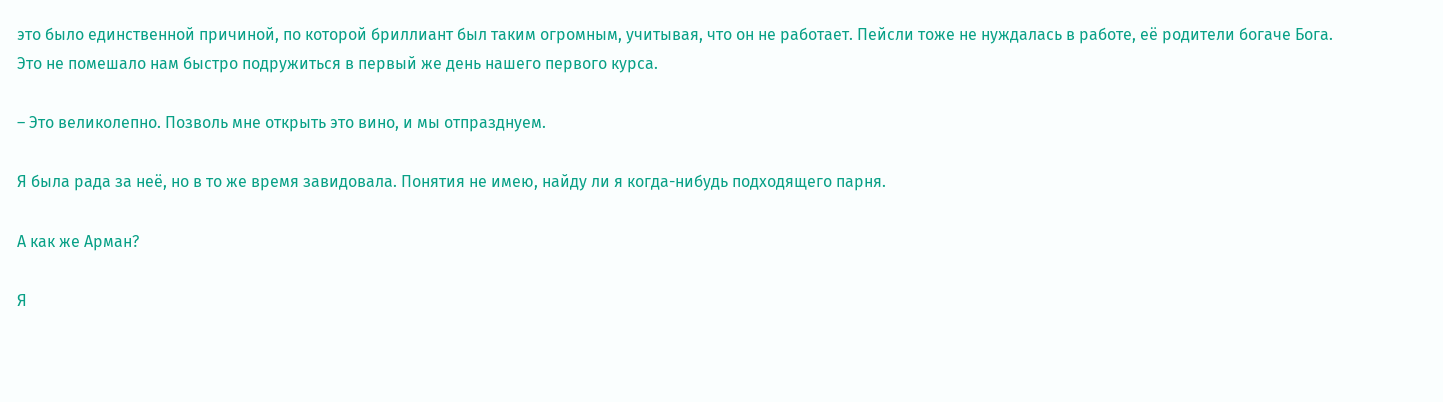это было единственной причиной, по которой бриллиант был таким огромным, учитывая, что он не работает. Пейсли тоже не нуждалась в работе, её родители богаче Бога. Это не помешало нам быстро подружиться в первый же день нашего первого курса.

– Это великолепно. Позволь мне открыть это вино, и мы отпразднуем.

Я была рада за неё, но в то же время завидовала. Понятия не имею, найду ли я когда-нибудь подходящего парня.

А как же Арман?

Я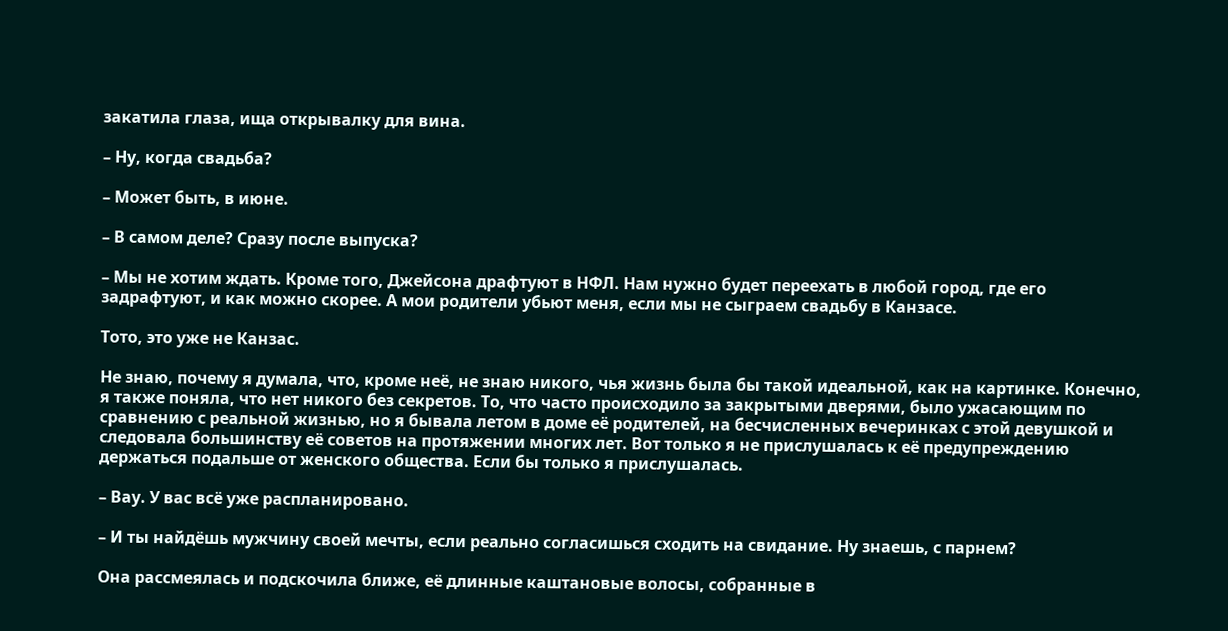закатила глаза, ища открывалку для вина.

– Ну, когда свадьба?

– Может быть, в июне.

– В самом деле? Сразу после выпуска?

– Мы не хотим ждать. Кроме того, Джейсона драфтуют в НФЛ. Нам нужно будет переехать в любой город, где его задрафтуют, и как можно скорее. А мои родители убьют меня, если мы не сыграем свадьбу в Канзасе.

Тото, это уже не Канзас.

Не знаю, почему я думала, что, кроме неё, не знаю никого, чья жизнь была бы такой идеальной, как на картинке. Конечно, я также поняла, что нет никого без секретов. То, что часто происходило за закрытыми дверями, было ужасающим по сравнению с реальной жизнью, но я бывала летом в доме её родителей, на бесчисленных вечеринках с этой девушкой и следовала большинству её советов на протяжении многих лет. Вот только я не прислушалась к её предупреждению держаться подальше от женского общества. Если бы только я прислушалась.

– Вау. У вас всё уже распланировано.

– И ты найдёшь мужчину своей мечты, если реально согласишься сходить на свидание. Ну знаешь, с парнем?

Она рассмеялась и подскочила ближе, её длинные каштановые волосы, собранные в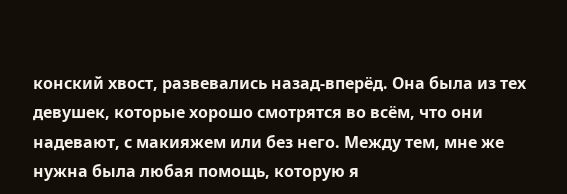конский хвост, развевались назад-вперёд. Она была из тех девушек, которые хорошо смотрятся во всём, что они надевают, с макияжем или без него. Между тем, мне же нужна была любая помощь, которую я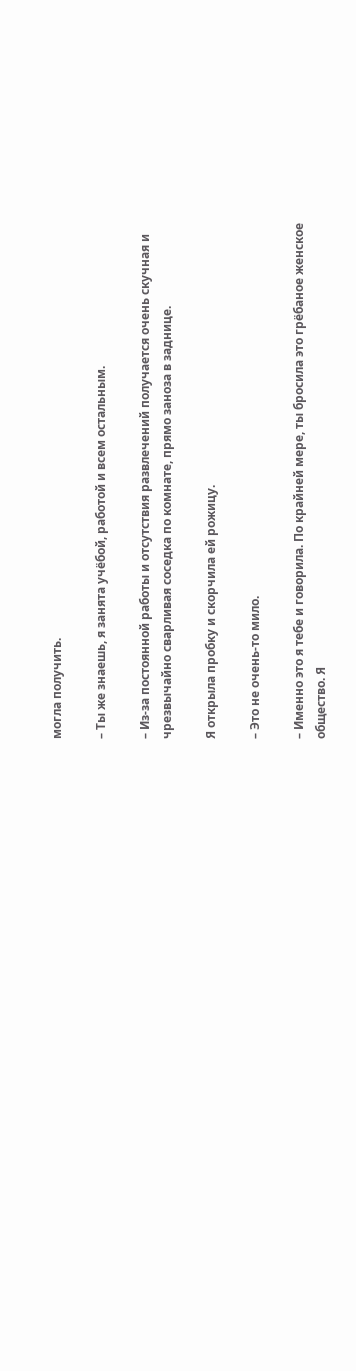могла получить.

– Ты же знаешь, я занята учёбой, работой и всем остальным.

– Из-за постоянной работы и отсутствия развлечений получается очень скучная и чрезвычайно сварливая соседка по комнате, прямо заноза в заднице.

Я открыла пробку и скорчила ей рожицу.

– Это не очень-то мило.

– Именно это я тебе и говорила. По крайней мере, ты бросила это грёбаное женское общество. Я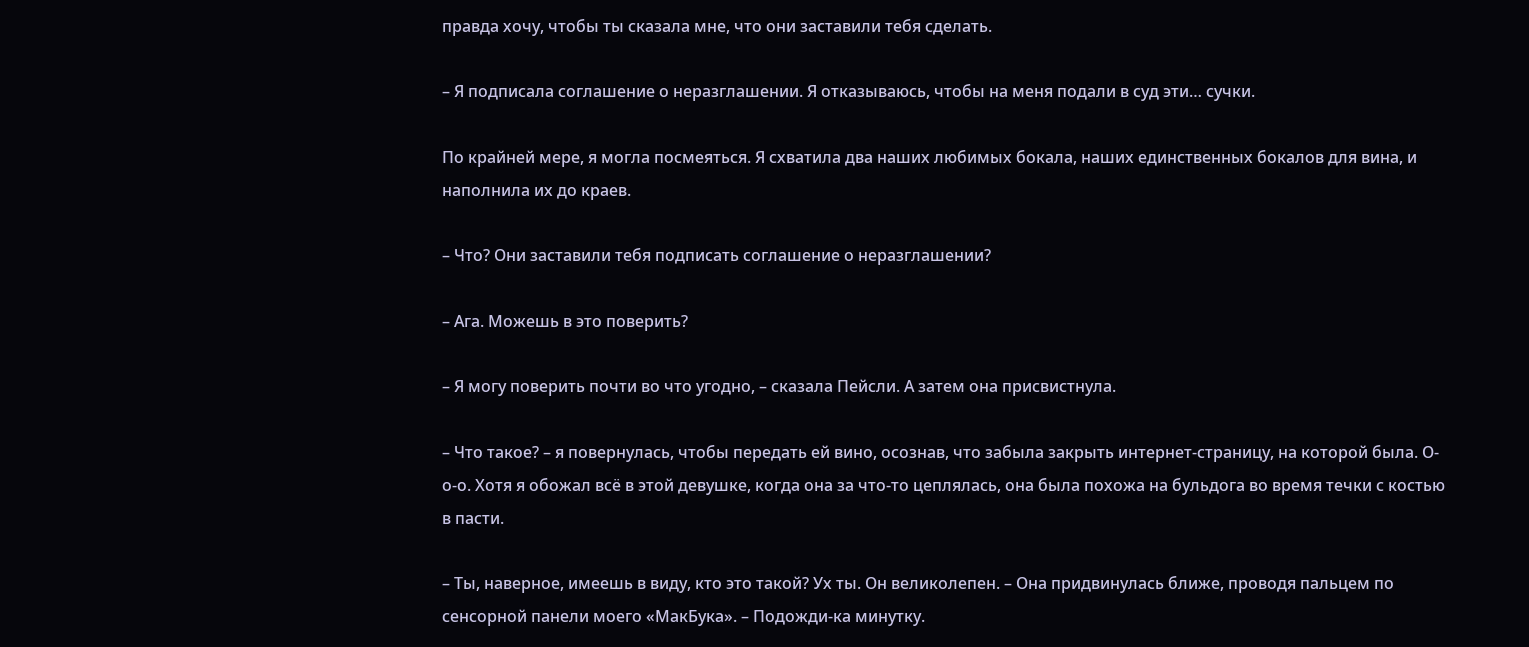правда хочу, чтобы ты сказала мне, что они заставили тебя сделать.

– Я подписала соглашение о неразглашении. Я отказываюсь, чтобы на меня подали в суд эти… сучки.

По крайней мере, я могла посмеяться. Я схватила два наших любимых бокала, наших единственных бокалов для вина, и наполнила их до краев.

– Что? Они заставили тебя подписать соглашение о неразглашении?

– Ага. Можешь в это поверить?

– Я могу поверить почти во что угодно, – сказала Пейсли. А затем она присвистнула.

– Что такое? – я повернулась, чтобы передать ей вино, осознав, что забыла закрыть интернет-страницу, на которой была. О-о-о. Хотя я обожал всё в этой девушке, когда она за что-то цеплялась, она была похожа на бульдога во время течки с костью в пасти.

– Ты, наверное, имеешь в виду, кто это такой? Ух ты. Он великолепен. – Она придвинулась ближе, проводя пальцем по сенсорной панели моего «МакБука». – Подожди-ка минутку.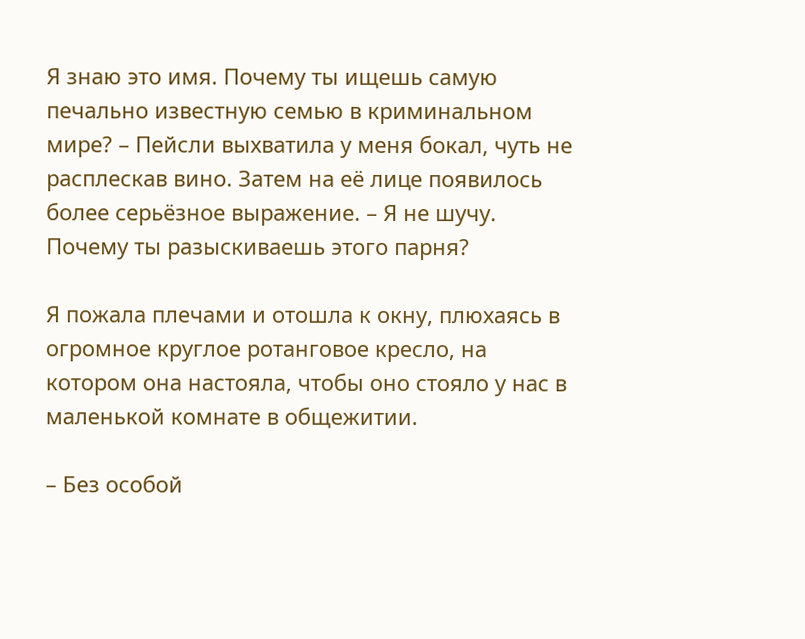Я знаю это имя. Почему ты ищешь самую печально известную семью в криминальном мире? – Пейсли выхватила у меня бокал, чуть не расплескав вино. Затем на её лице появилось более серьёзное выражение. – Я не шучу. Почему ты разыскиваешь этого парня?

Я пожала плечами и отошла к окну, плюхаясь в огромное круглое ротанговое кресло, на котором она настояла, чтобы оно стояло у нас в маленькой комнате в общежитии.

– Без особой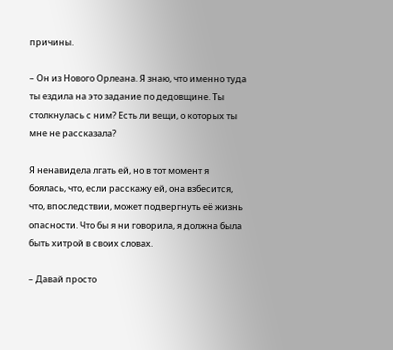причины.

– Он из Нового Орлеана. Я знаю, что именно туда ты ездила на это задание по дедовщине. Ты столкнулась с ним? Есть ли вещи, о которых ты мне не рассказала?

Я ненавидела лгать ей, но в тот момент я боялась, что, если расскажу ей, она взбесится, что, впоследствии, может подвергнуть её жизнь опасности. Что бы я ни говорила, я должна была быть хитрой в своих словах.

– Давай просто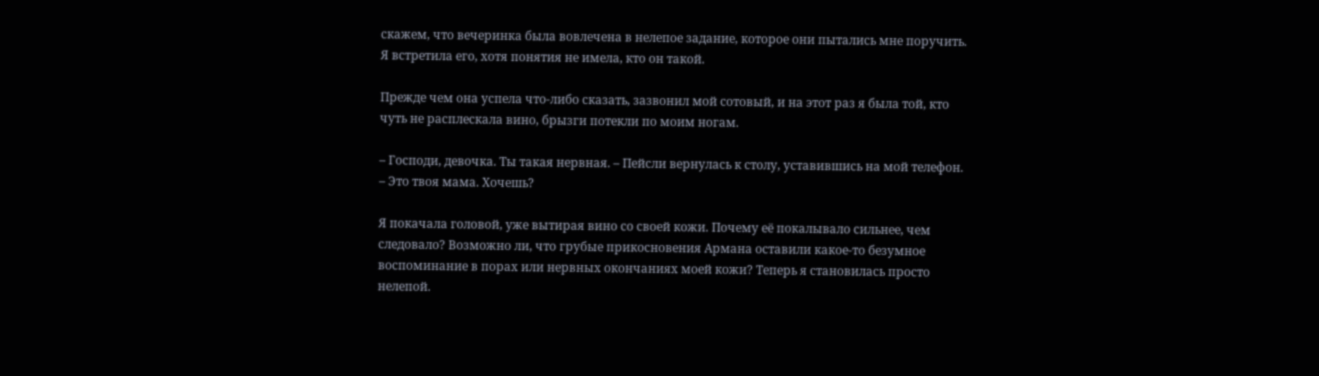скажем, что вечеринка была вовлечена в нелепое задание, которое они пытались мне поручить. Я встретила его, хотя понятия не имела, кто он такой.

Прежде чем она успела что-либо сказать, зазвонил мой сотовый, и на этот раз я была той, кто чуть не расплескала вино, брызги потекли по моим ногам.

– Господи, девочка. Ты такая нервная. – Пейсли вернулась к столу, уставившись на мой телефон. – Это твоя мама. Хочешь?

Я покачала головой, уже вытирая вино со своей кожи. Почему её покалывало сильнее, чем следовало? Возможно ли, что грубые прикосновения Армана оставили какое-то безумное воспоминание в порах или нервных окончаниях моей кожи? Теперь я становилась просто нелепой.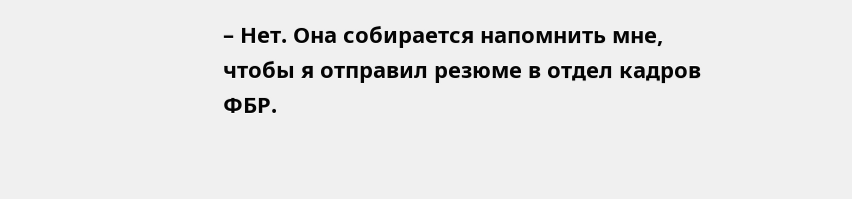– Нет. Она собирается напомнить мне, чтобы я отправил резюме в отдел кадров ФБР.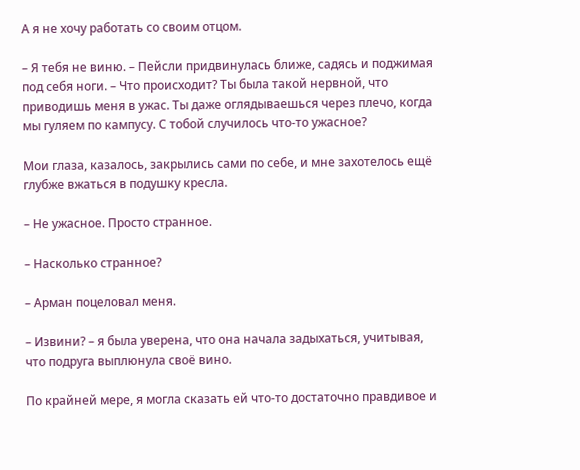А я не хочу работать со своим отцом.

– Я тебя не виню. – Пейсли придвинулась ближе, садясь и поджимая под себя ноги. – Что происходит? Ты была такой нервной, что приводишь меня в ужас. Ты даже оглядываешься через плечо, когда мы гуляем по кампусу. С тобой случилось что-то ужасное?

Мои глаза, казалось, закрылись сами по себе, и мне захотелось ещё глубже вжаться в подушку кресла.

– Не ужасное. Просто странное.

– Насколько странное?

– Арман поцеловал меня.

– Извини? – я была уверена, что она начала задыхаться, учитывая, что подруга выплюнула своё вино.

По крайней мере, я могла сказать ей что-то достаточно правдивое и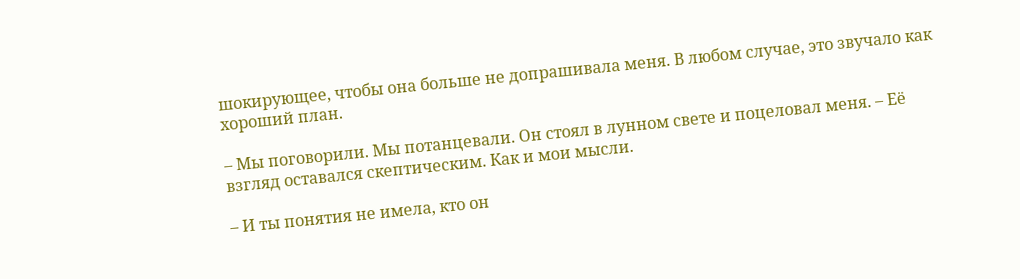шокирующее, чтобы она больше не допрашивала меня. В любом случае, это звучало как хороший план.

– Мы поговорили. Мы потанцевали. Он стоял в лунном свете и поцеловал меня. – Её взгляд оставался скептическим. Как и мои мысли.

– И ты понятия не имела, кто он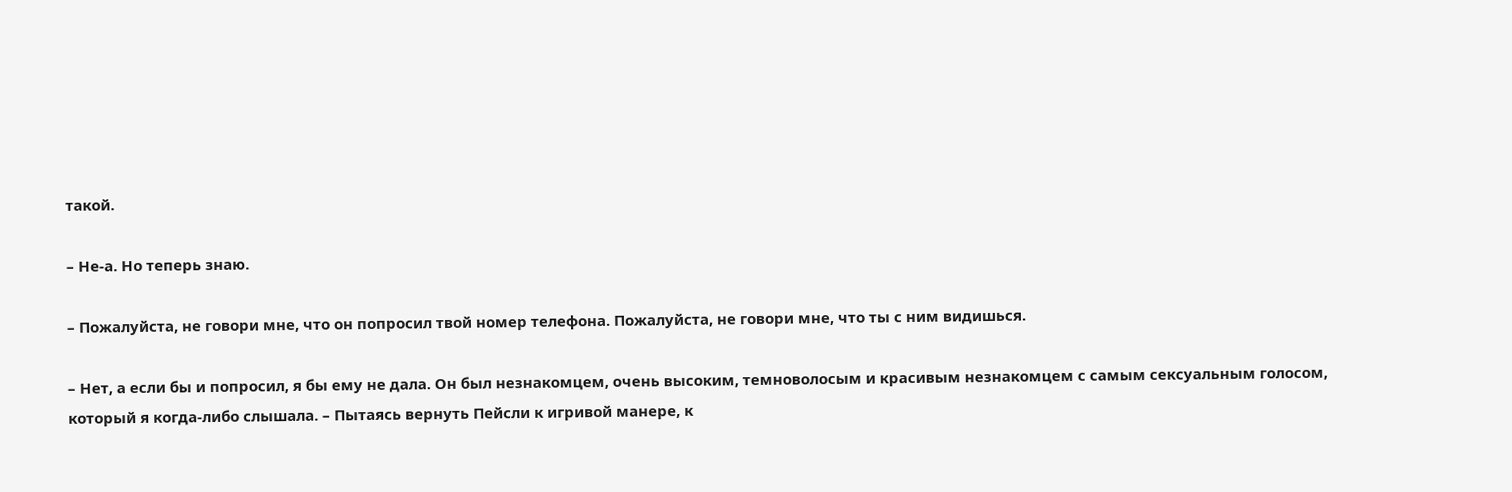такой.

– Не-а. Но теперь знаю.

– Пожалуйста, не говори мне, что он попросил твой номер телефона. Пожалуйста, не говори мне, что ты с ним видишься.

– Нет, а если бы и попросил, я бы ему не дала. Он был незнакомцем, очень высоким, темноволосым и красивым незнакомцем с самым сексуальным голосом, который я когда-либо слышала. – Пытаясь вернуть Пейсли к игривой манере, к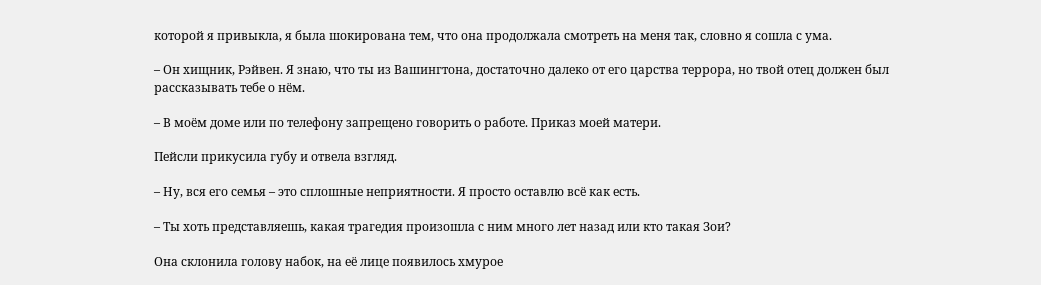которой я привыкла, я была шокирована тем, что она продолжала смотреть на меня так, словно я сошла с ума.

– Он хищник, Рэйвен. Я знаю, что ты из Вашингтона, достаточно далеко от его царства террора, но твой отец должен был рассказывать тебе о нём.

– В моём доме или по телефону запрещено говорить о работе. Приказ моей матери.

Пейсли прикусила губу и отвела взгляд.

– Ну, вся его семья – это сплошные неприятности. Я просто оставлю всё как есть.

– Ты хоть представляешь, какая трагедия произошла с ним много лет назад или кто такая Зои?

Она склонила голову набок, на её лице появилось хмурое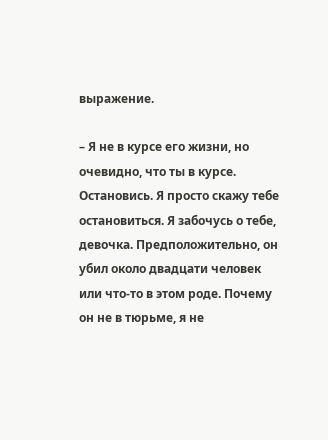выражение.

– Я не в курсе его жизни, но очевидно, что ты в курсе. Остановись. Я просто скажу тебе остановиться. Я забочусь о тебе, девочка. Предположительно, он убил около двадцати человек или что-то в этом роде. Почему он не в тюрьме, я не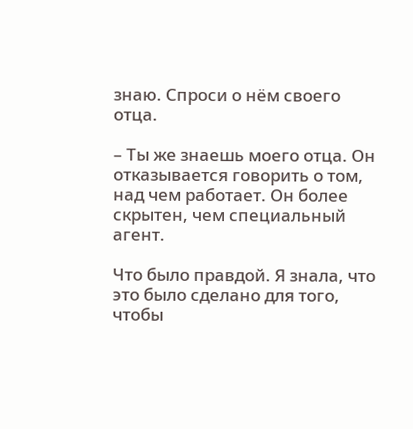знаю. Спроси о нём своего отца.

– Ты же знаешь моего отца. Он отказывается говорить о том, над чем работает. Он более скрытен, чем специальный агент.

Что было правдой. Я знала, что это было сделано для того, чтобы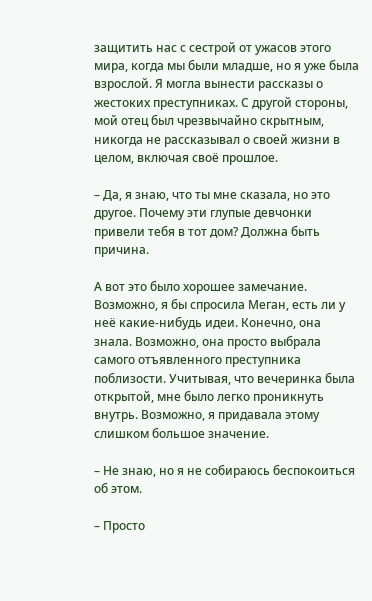защитить нас с сестрой от ужасов этого мира, когда мы были младше, но я уже была взрослой. Я могла вынести рассказы о жестоких преступниках. С другой стороны, мой отец был чрезвычайно скрытным, никогда не рассказывал о своей жизни в целом, включая своё прошлое.

– Да, я знаю, что ты мне сказала, но это другое. Почему эти глупые девчонки привели тебя в тот дом? Должна быть причина.

А вот это было хорошее замечание. Возможно, я бы спросила Меган, есть ли у неё какие-нибудь идеи. Конечно, она знала. Возможно, она просто выбрала самого отъявленного преступника поблизости. Учитывая, что вечеринка была открытой, мне было легко проникнуть внутрь. Возможно, я придавала этому слишком большое значение.

– Не знаю, но я не собираюсь беспокоиться об этом.

– Просто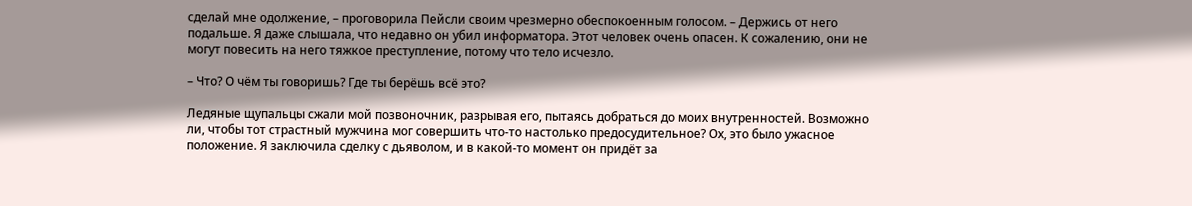сделай мне одолжение, – проговорила Пейсли своим чрезмерно обеспокоенным голосом. – Держись от него подальше. Я даже слышала, что недавно он убил информатора. Этот человек очень опасен. К сожалению, они не могут повесить на него тяжкое преступление, потому что тело исчезло.

– Что? О чём ты говоришь? Где ты берёшь всё это?

Ледяные щупальцы сжали мой позвоночник, разрывая его, пытаясь добраться до моих внутренностей. Возможно ли, чтобы тот страстный мужчина мог совершить что-то настолько предосудительное? Ох, это было ужасное положение. Я заключила сделку с дьяволом, и в какой-то момент он придёт за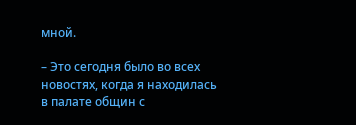мной.

– Это сегодня было во всех новостях, когда я находилась в палате общин с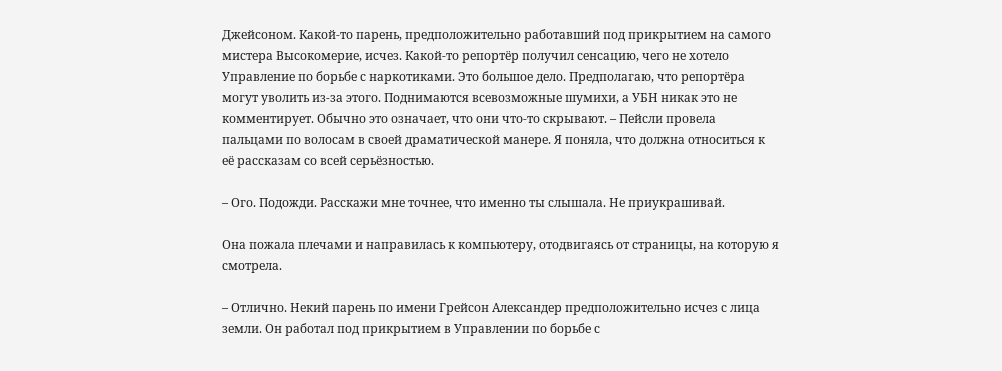Джейсоном. Какой-то парень, предположительно работавший под прикрытием на самого мистера Высокомерие, исчез. Какой-то репортёр получил сенсацию, чего не хотело Управление по борьбе с наркотиками. Это большое дело. Предполагаю, что репортёра могут уволить из-за этого. Поднимаются всевозможные шумихи, а УБН никак это не комментирует. Обычно это означает, что они что-то скрывают. – Пейсли провела пальцами по волосам в своей драматической манере. Я поняла, что должна относиться к её рассказам со всей серьёзностью.

– Ого. Подожди. Расскажи мне точнее, что именно ты слышала. Не приукрашивай.

Она пожала плечами и направилась к компьютеру, отодвигаясь от страницы, на которую я смотрела.

– Отлично. Некий парень по имени Грейсон Александер предположительно исчез с лица земли. Он работал под прикрытием в Управлении по борьбе с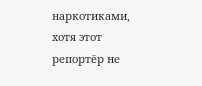наркотиками, хотя этот репортёр не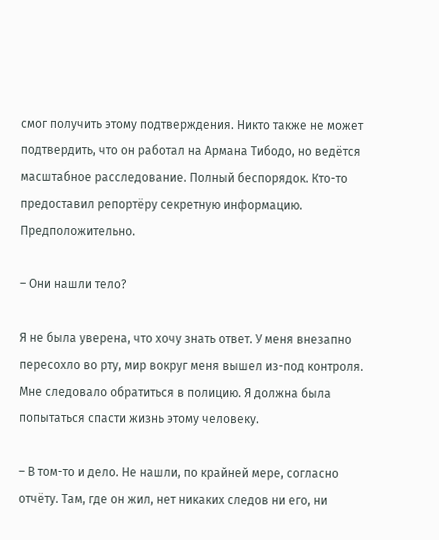смог получить этому подтверждения. Никто также не может подтвердить, что он работал на Армана Тибодо, но ведётся масштабное расследование. Полный беспорядок. Кто-то предоставил репортёру секретную информацию. Предположительно.

– Они нашли тело?

Я не была уверена, что хочу знать ответ. У меня внезапно пересохло во рту, мир вокруг меня вышел из-под контроля. Мне следовало обратиться в полицию. Я должна была попытаться спасти жизнь этому человеку.

– В том-то и дело. Не нашли, по крайней мере, согласно отчёту. Там, где он жил, нет никаких следов ни его, ни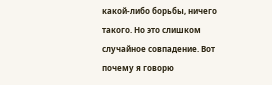какой-либо борьбы, ничего такого. Но это слишком случайное совпадение. Вот почему я говорю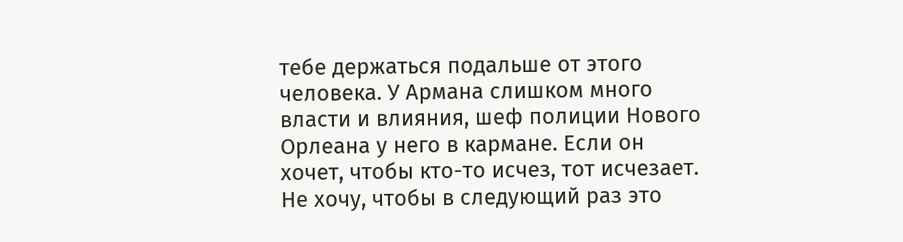тебе держаться подальше от этого человека. У Армана слишком много власти и влияния, шеф полиции Нового Орлеана у него в кармане. Если он хочет, чтобы кто-то исчез, тот исчезает. Не хочу, чтобы в следующий раз это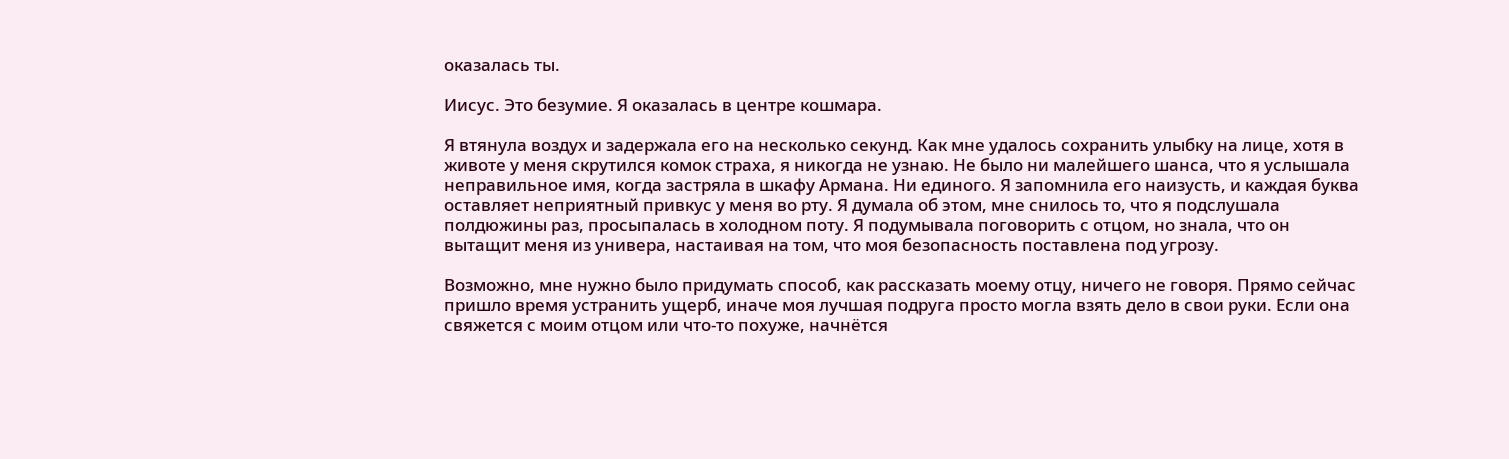оказалась ты.

Иисус. Это безумие. Я оказалась в центре кошмара.

Я втянула воздух и задержала его на несколько секунд. Как мне удалось сохранить улыбку на лице, хотя в животе у меня скрутился комок страха, я никогда не узнаю. Не было ни малейшего шанса, что я услышала неправильное имя, когда застряла в шкафу Армана. Ни единого. Я запомнила его наизусть, и каждая буква оставляет неприятный привкус у меня во рту. Я думала об этом, мне снилось то, что я подслушала полдюжины раз, просыпалась в холодном поту. Я подумывала поговорить с отцом, но знала, что он вытащит меня из универа, настаивая на том, что моя безопасность поставлена под угрозу.

Возможно, мне нужно было придумать способ, как рассказать моему отцу, ничего не говоря. Прямо сейчас пришло время устранить ущерб, иначе моя лучшая подруга просто могла взять дело в свои руки. Если она свяжется с моим отцом или что-то похуже, начнётся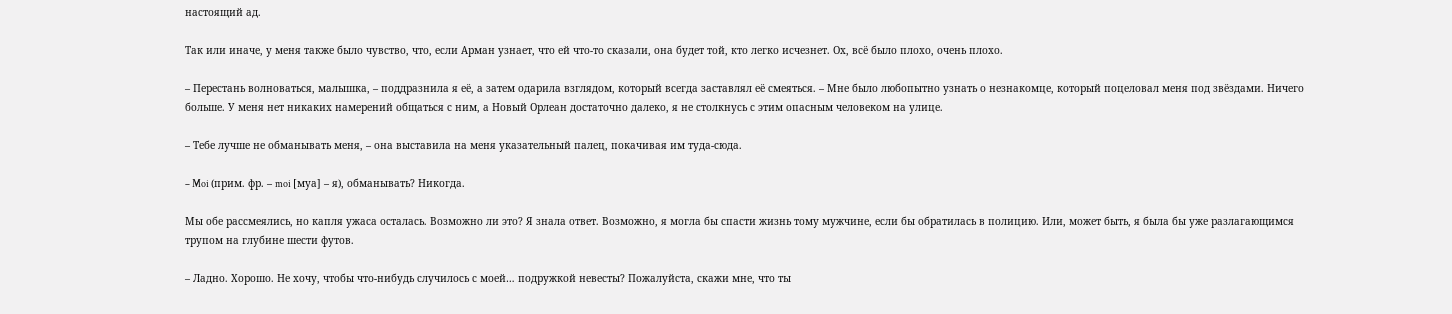настоящий ад.

Так или иначе, у меня также было чувство, что, если Арман узнает, что ей что-то сказали, она будет той, кто легко исчезнет. Ох, всё было плохо, очень плохо.

– Перестань волноваться, малышка, – поддразнила я её, а затем одарила взглядом, который всегда заставлял её смеяться. – Мне было любопытно узнать о незнакомце, который поцеловал меня под звёздами. Ничего больше. У меня нет никаких намерений общаться с ним, а Новый Орлеан достаточно далеко, я не столкнусь с этим опасным человеком на улице.

– Тебе лучше не обманывать меня, – она выставила на меня указательный палец, покачивая им туда-сюда.

– Moi (прим. фр. – moi [муа] – я), обманывать? Никогда.

Мы обе рассмеялись, но капля ужаса осталась. Возможно ли это? Я знала ответ. Возможно, я могла бы спасти жизнь тому мужчине, если бы обратилась в полицию. Или, может быть, я была бы уже разлагающимся трупом на глубине шести футов.

– Ладно. Хорошо. Не хочу, чтобы что-нибудь случилось с моей… подружкой невесты? Пожалуйста, скажи мне, что ты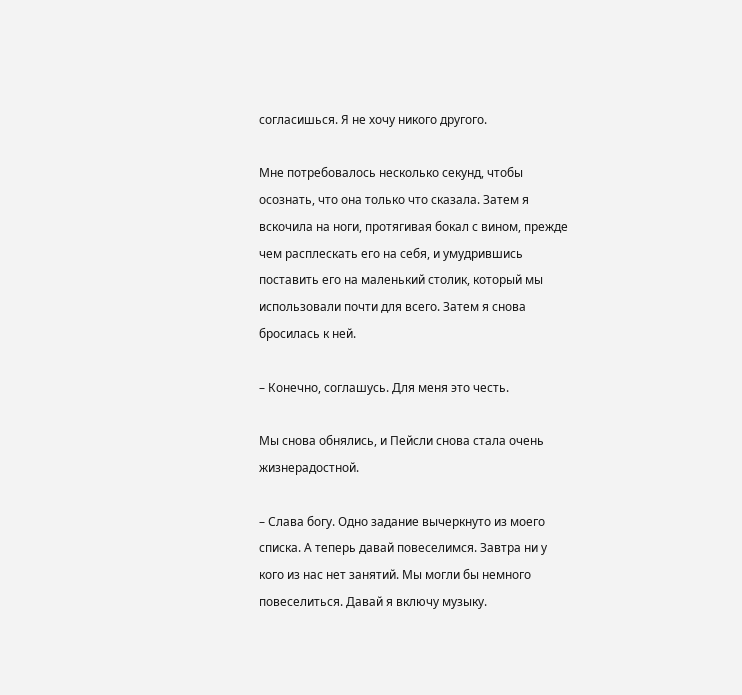согласишься. Я не хочу никого другого.

Мне потребовалось несколько секунд, чтобы осознать, что она только что сказала. Затем я вскочила на ноги, протягивая бокал с вином, прежде чем расплескать его на себя, и умудрившись поставить его на маленький столик, который мы использовали почти для всего. Затем я снова бросилась к ней.

– Конечно, соглашусь. Для меня это честь.

Мы снова обнялись, и Пейсли снова стала очень жизнерадостной.

– Слава богу. Одно задание вычеркнуто из моего списка. А теперь давай повеселимся. Завтра ни у кого из нас нет занятий. Мы могли бы немного повеселиться. Давай я включу музыку.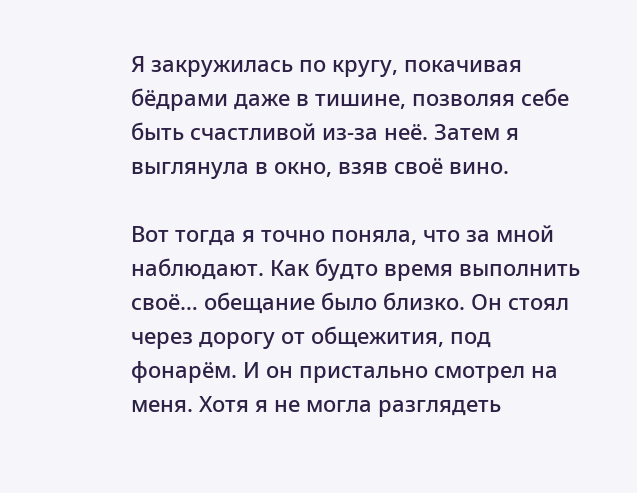Я закружилась по кругу, покачивая бёдрами даже в тишине, позволяя себе быть счастливой из-за неё. Затем я выглянула в окно, взяв своё вино.

Вот тогда я точно поняла, что за мной наблюдают. Как будто время выполнить своё… обещание было близко. Он стоял через дорогу от общежития, под фонарём. И он пристально смотрел на меня. Хотя я не могла разглядеть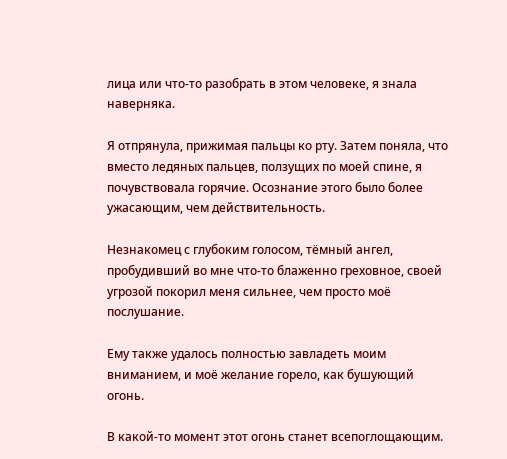лица или что-то разобрать в этом человеке, я знала наверняка.

Я отпрянула, прижимая пальцы ко рту. Затем поняла, что вместо ледяных пальцев, ползущих по моей спине, я почувствовала горячие. Осознание этого было более ужасающим, чем действительность.

Незнакомец с глубоким голосом, тёмный ангел, пробудивший во мне что-то блаженно греховное, своей угрозой покорил меня сильнее, чем просто моё послушание.

Ему также удалось полностью завладеть моим вниманием, и моё желание горело, как бушующий огонь.

В какой-то момент этот огонь станет всепоглощающим.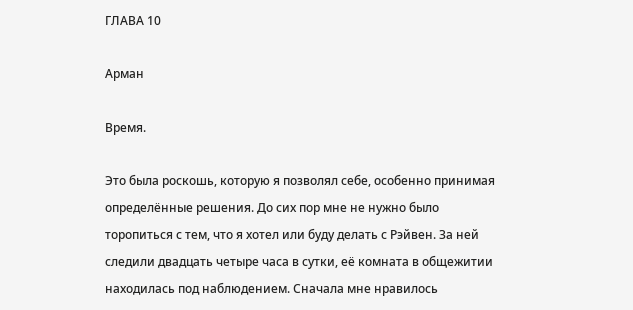ГЛАВА 10

Арман

Время.

Это была роскошь, которую я позволял себе, особенно принимая определённые решения. До сих пор мне не нужно было торопиться с тем, что я хотел или буду делать с Рэйвен. За ней следили двадцать четыре часа в сутки, её комната в общежитии находилась под наблюдением. Сначала мне нравилось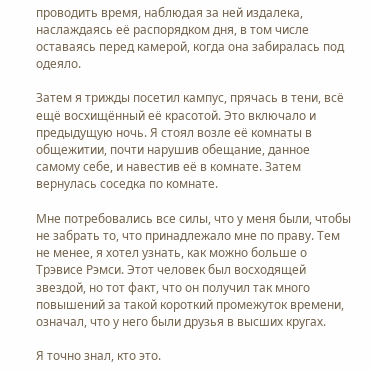проводить время, наблюдая за ней издалека, наслаждаясь её распорядком дня, в том числе оставаясь перед камерой, когда она забиралась под одеяло.

Затем я трижды посетил кампус, прячась в тени, всё ещё восхищённый её красотой. Это включало и предыдущую ночь. Я стоял возле её комнаты в общежитии, почти нарушив обещание, данное самому себе, и навестив её в комнате. Затем вернулась соседка по комнате.

Мне потребовались все силы, что у меня были, чтобы не забрать то, что принадлежало мне по праву. Тем не менее, я хотел узнать, как можно больше о Трэвисе Рэмси. Этот человек был восходящей звездой, но тот факт, что он получил так много повышений за такой короткий промежуток времени, означал, что у него были друзья в высших кругах.

Я точно знал, кто это.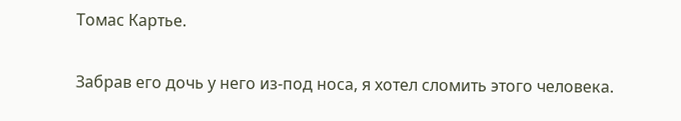Томас Картье.

Забрав его дочь у него из-под носа, я хотел сломить этого человека.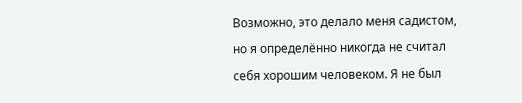Возможно, это делало меня садистом, но я определённо никогда не считал себя хорошим человеком. Я не был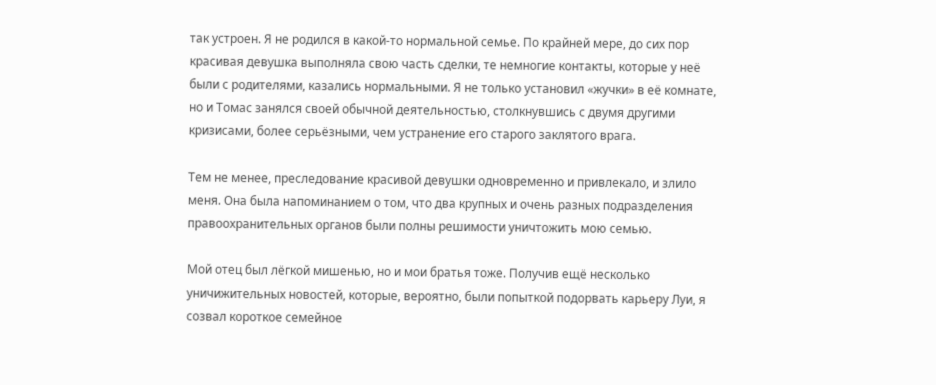так устроен. Я не родился в какой-то нормальной семье. По крайней мере, до сих пор красивая девушка выполняла свою часть сделки, те немногие контакты, которые у неё были с родителями, казались нормальными. Я не только установил «жучки» в её комнате, но и Томас занялся своей обычной деятельностью, столкнувшись с двумя другими кризисами, более серьёзными, чем устранение его старого заклятого врага.

Тем не менее, преследование красивой девушки одновременно и привлекало, и злило меня. Она была напоминанием о том, что два крупных и очень разных подразделения правоохранительных органов были полны решимости уничтожить мою семью.

Мой отец был лёгкой мишенью, но и мои братья тоже. Получив ещё несколько уничижительных новостей, которые, вероятно, были попыткой подорвать карьеру Луи, я созвал короткое семейное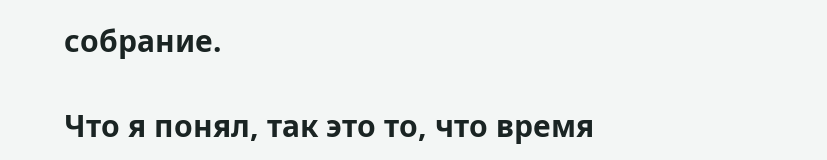собрание.

Что я понял, так это то, что время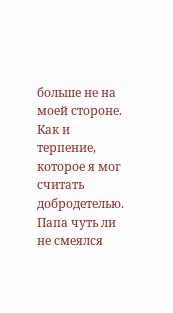больше не на моей стороне. Как и терпение, которое я мог считать добродетелью. Папа чуть ли не смеялся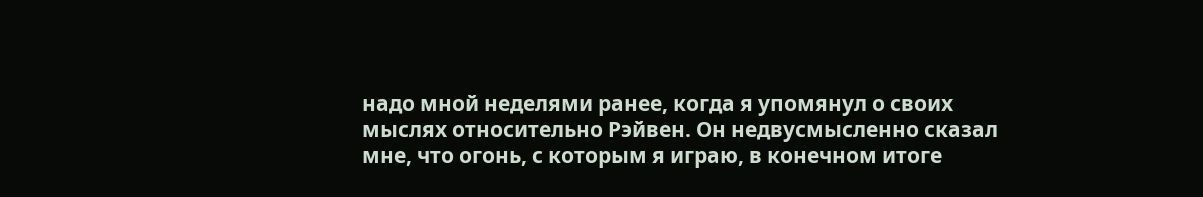надо мной неделями ранее, когда я упомянул о своих мыслях относительно Рэйвен. Он недвусмысленно сказал мне, что огонь, с которым я играю, в конечном итоге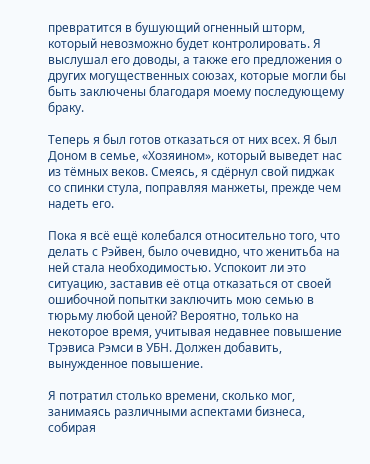превратится в бушующий огненный шторм, который невозможно будет контролировать. Я выслушал его доводы, а также его предложения о других могущественных союзах, которые могли бы быть заключены благодаря моему последующему браку.

Теперь я был готов отказаться от них всех. Я был Доном в семье, «Хозяином», который выведет нас из тёмных веков. Смеясь, я сдёрнул свой пиджак со спинки стула, поправляя манжеты, прежде чем надеть его.

Пока я всё ещё колебался относительно того, что делать с Рэйвен, было очевидно, что женитьба на ней стала необходимостью. Успокоит ли это ситуацию, заставив её отца отказаться от своей ошибочной попытки заключить мою семью в тюрьму любой ценой? Вероятно, только на некоторое время, учитывая недавнее повышение Трэвиса Рэмси в УБН. Должен добавить, вынужденное повышение.

Я потратил столько времени, сколько мог, занимаясь различными аспектами бизнеса, собирая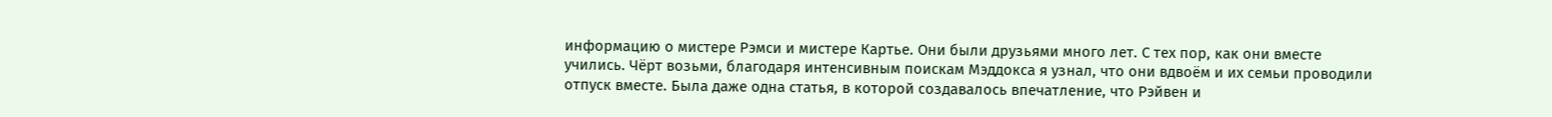информацию о мистере Рэмси и мистере Картье. Они были друзьями много лет. С тех пор, как они вместе учились. Чёрт возьми, благодаря интенсивным поискам Мэддокса я узнал, что они вдвоём и их семьи проводили отпуск вместе. Была даже одна статья, в которой создавалось впечатление, что Рэйвен и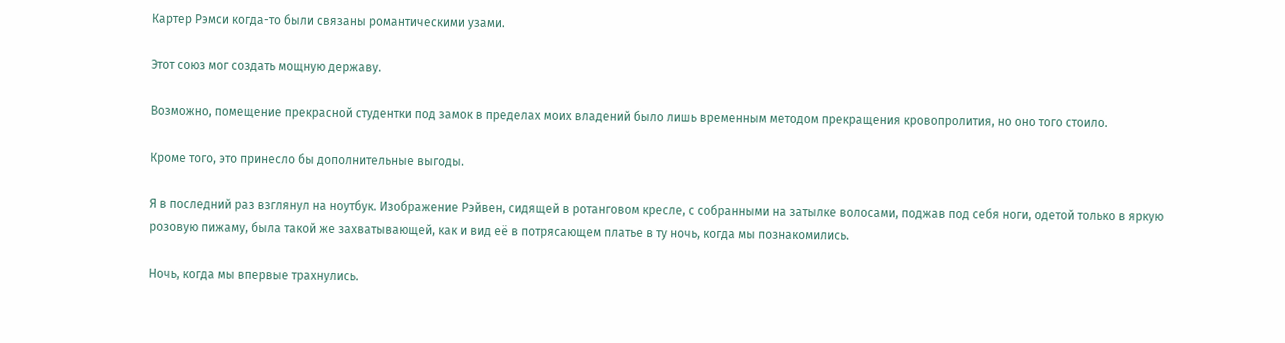Картер Рэмси когда-то были связаны романтическими узами.

Этот союз мог создать мощную державу.

Возможно, помещение прекрасной студентки под замок в пределах моих владений было лишь временным методом прекращения кровопролития, но оно того стоило.

Кроме того, это принесло бы дополнительные выгоды.

Я в последний раз взглянул на ноутбук. Изображение Рэйвен, сидящей в ротанговом кресле, с собранными на затылке волосами, поджав под себя ноги, одетой только в яркую розовую пижаму, была такой же захватывающей, как и вид её в потрясающем платье в ту ночь, когда мы познакомились.

Ночь, когда мы впервые трахнулись.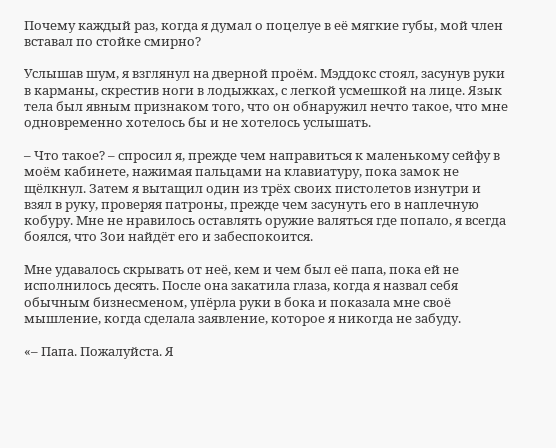Почему каждый раз, когда я думал о поцелуе в её мягкие губы, мой член вставал по стойке смирно?

Услышав шум, я взглянул на дверной проём. Мэддокс стоял, засунув руки в карманы, скрестив ноги в лодыжках, с легкой усмешкой на лице. Язык тела был явным признаком того, что он обнаружил нечто такое, что мне одновременно хотелось бы и не хотелось услышать.

– Что такое? – спросил я, прежде чем направиться к маленькому сейфу в моём кабинете, нажимая пальцами на клавиатуру, пока замок не щёлкнул. Затем я вытащил один из трёх своих пистолетов изнутри и взял в руку, проверяя патроны, прежде чем засунуть его в наплечную кобуру. Мне не нравилось оставлять оружие валяться где попало, я всегда боялся, что Зои найдёт его и забеспокоится.

Мне удавалось скрывать от неё, кем и чем был её папа, пока ей не исполнилось десять. После она закатила глаза, когда я назвал себя обычным бизнесменом, упёрла руки в бока и показала мне своё мышление, когда сделала заявление, которое я никогда не забуду.

«– Папа. Пожалуйста. Я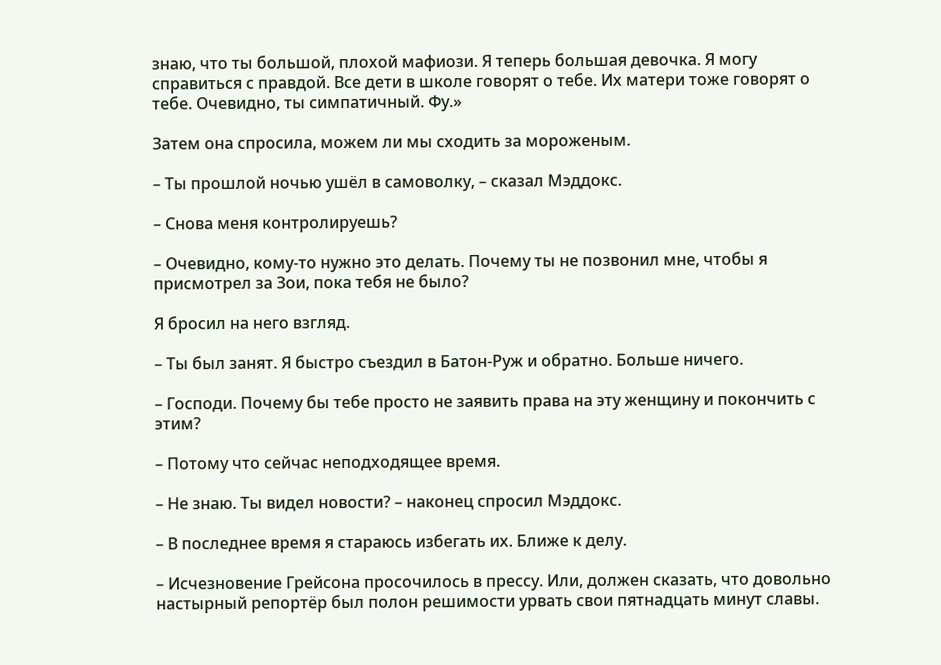знаю, что ты большой, плохой мафиози. Я теперь большая девочка. Я могу справиться с правдой. Все дети в школе говорят о тебе. Их матери тоже говорят о тебе. Очевидно, ты симпатичный. Фу.»

Затем она спросила, можем ли мы сходить за мороженым.

– Ты прошлой ночью ушёл в самоволку, – сказал Мэддокс.

– Снова меня контролируешь?

– Очевидно, кому-то нужно это делать. Почему ты не позвонил мне, чтобы я присмотрел за Зои, пока тебя не было?

Я бросил на него взгляд.

– Ты был занят. Я быстро съездил в Батон-Руж и обратно. Больше ничего.

– Господи. Почему бы тебе просто не заявить права на эту женщину и покончить с этим?

– Потому что сейчас неподходящее время.

– Не знаю. Ты видел новости? – наконец спросил Мэддокс.

– В последнее время я стараюсь избегать их. Ближе к делу.

– Исчезновение Грейсона просочилось в прессу. Или, должен сказать, что довольно настырный репортёр был полон решимости урвать свои пятнадцать минут славы.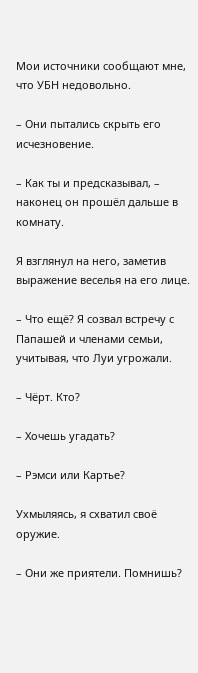Мои источники сообщают мне, что УБН недовольно.

– Они пытались скрыть его исчезновение.

– Как ты и предсказывал, – наконец он прошёл дальше в комнату.

Я взглянул на него, заметив выражение веселья на его лице.

– Что ещё? Я созвал встречу с Папашей и членами семьи, учитывая, что Луи угрожали.

– Чёрт. Кто?

– Хочешь угадать?

– Рэмси или Картье?

Ухмыляясь, я схватил своё оружие.

– Они же приятели. Помнишь?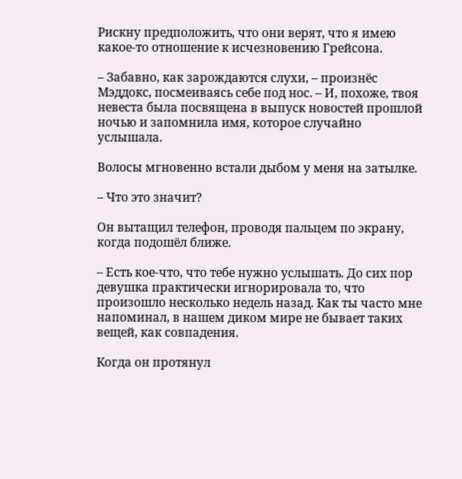Рискну предположить, что они верят, что я имею какое-то отношение к исчезновению Грейсона.

– Забавно, как зарождаются слухи, – произнёс Мэддокс, посмеиваясь себе под нос. – И, похоже, твоя невеста была посвящена в выпуск новостей прошлой ночью и запомнила имя, которое случайно услышала.

Волосы мгновенно встали дыбом у меня на затылке.

– Что это значит?

Он вытащил телефон, проводя пальцем по экрану, когда подошёл ближе.

– Есть кое-что, что тебе нужно услышать. До сих пор девушка практически игнорировала то, что произошло несколько недель назад. Как ты часто мне напоминал, в нашем диком мире не бывает таких вещей, как совпадения.

Когда он протянул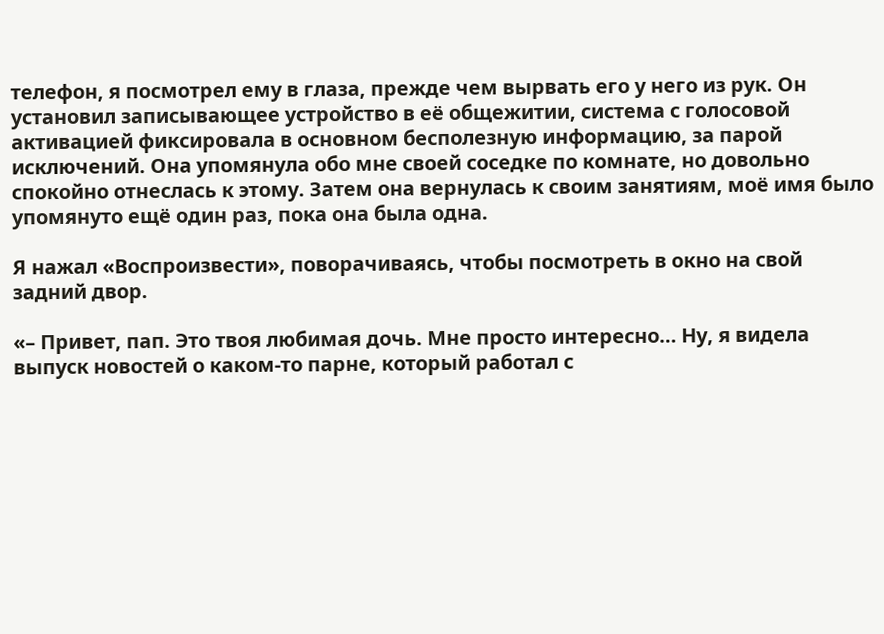телефон, я посмотрел ему в глаза, прежде чем вырвать его у него из рук. Он установил записывающее устройство в её общежитии, система с голосовой активацией фиксировала в основном бесполезную информацию, за парой исключений. Она упомянула обо мне своей соседке по комнате, но довольно спокойно отнеслась к этому. Затем она вернулась к своим занятиям, моё имя было упомянуто ещё один раз, пока она была одна.

Я нажал «Воспроизвести», поворачиваясь, чтобы посмотреть в окно на свой задний двор.

«– Привет, пап. Это твоя любимая дочь. Мне просто интересно… Ну, я видела выпуск новостей о каком-то парне, который работал с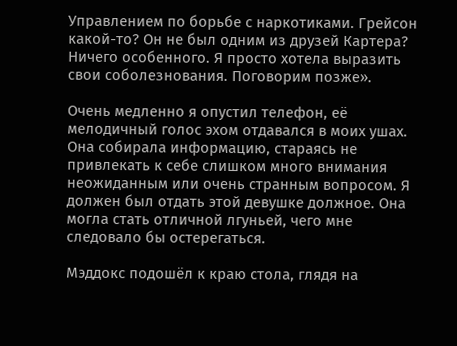Управлением по борьбе с наркотиками. Грейсон какой-то? Он не был одним из друзей Картера? Ничего особенного. Я просто хотела выразить свои соболезнования. Поговорим позже».

Очень медленно я опустил телефон, её мелодичный голос эхом отдавался в моих ушах. Она собирала информацию, стараясь не привлекать к себе слишком много внимания неожиданным или очень странным вопросом. Я должен был отдать этой девушке должное. Она могла стать отличной лгуньей, чего мне следовало бы остерегаться.

Мэддокс подошёл к краю стола, глядя на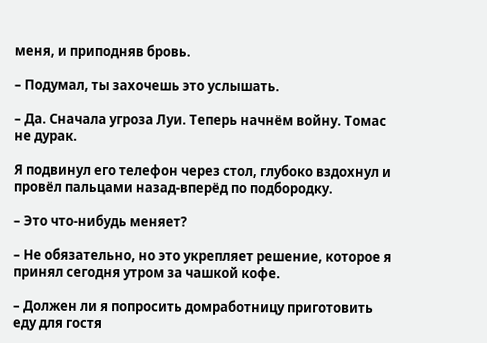меня, и приподняв бровь.

– Подумал, ты захочешь это услышать.

– Да. Сначала угроза Луи. Теперь начнём войну. Томас не дурак.

Я подвинул его телефон через стол, глубоко вздохнул и провёл пальцами назад-вперёд по подбородку.

– Это что-нибудь меняет?

– Не обязательно, но это укрепляет решение, которое я принял сегодня утром за чашкой кофе.

– Должен ли я попросить домработницу приготовить еду для гостя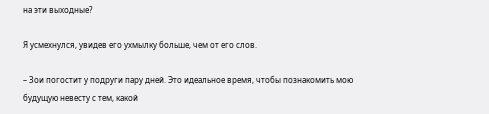на эти выходные?

Я усмехнулся, увидев его ухмылку больше, чем от его слов.

– Зои погостит у подруги пару дней. Это идеальное время, чтобы познакомить мою будущую невесту с тем, какой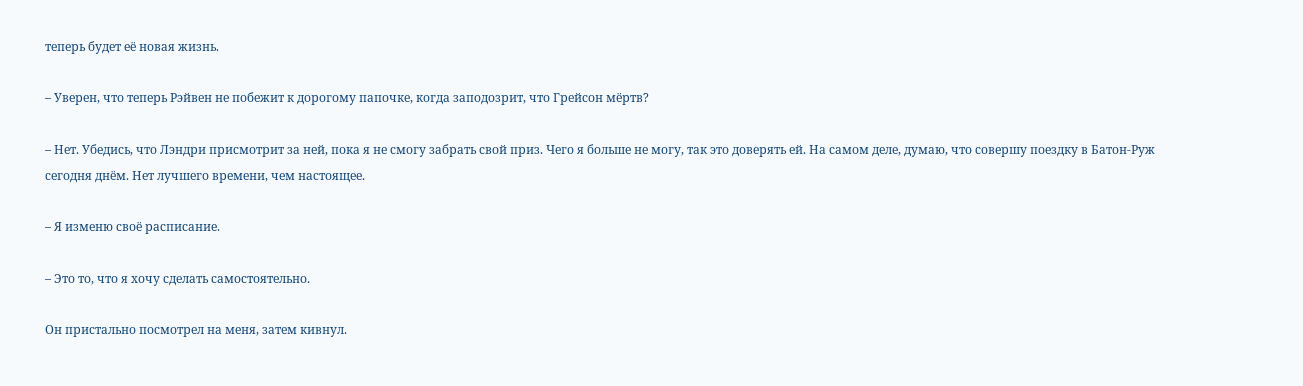теперь будет её новая жизнь.

– Уверен, что теперь Рэйвен не побежит к дорогому папочке, когда заподозрит, что Грейсон мёртв?

– Нет. Убедись, что Лэндри присмотрит за ней, пока я не смогу забрать свой приз. Чего я больше не могу, так это доверять ей. На самом деле, думаю, что совершу поездку в Батон-Руж сегодня днём. Нет лучшего времени, чем настоящее.

– Я изменю своё расписание.

– Это то, что я хочу сделать самостоятельно.

Он пристально посмотрел на меня, затем кивнул.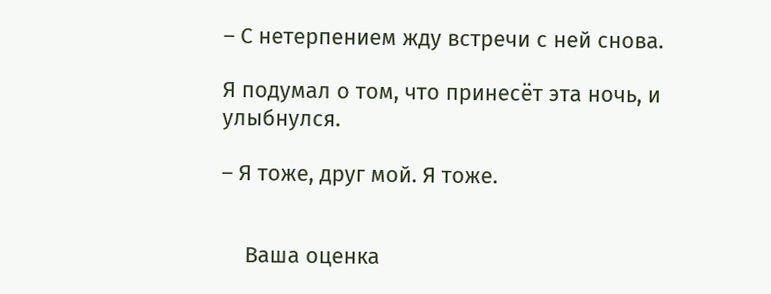– С нетерпением жду встречи с ней снова.

Я подумал о том, что принесёт эта ночь, и улыбнулся.

– Я тоже, друг мой. Я тоже.


    Ваша оценка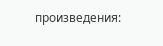произведения: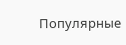Популярные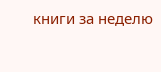книги за неделю